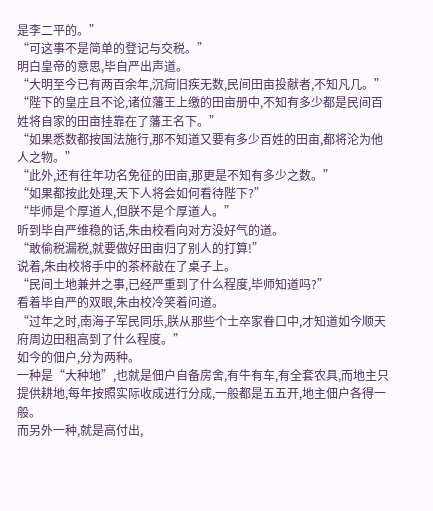是李二平的。”
“可这事不是简单的登记与交税。”
明白皇帝的意思,毕自严出声道。
“大明至今已有两百余年,沉疴旧疾无数,民间田亩投献者,不知凡几。”
“陛下的皇庄且不论,诸位藩王上缴的田亩册中,不知有多少都是民间百姓将自家的田亩挂靠在了藩王名下。”
“如果悉数都按国法施行,那不知道又要有多少百姓的田亩,都将沦为他人之物。”
“此外,还有往年功名免征的田亩,那更是不知有多少之数。”
“如果都按此处理,天下人将会如何看待陛下?”
“毕师是个厚道人,但朕不是个厚道人。”
听到毕自严维稳的话,朱由校看向对方没好气的道。
“敢偷税漏税,就要做好田亩归了别人的打算!”
说着,朱由校将手中的茶杯敲在了桌子上。
“民间土地兼并之事,已经严重到了什么程度,毕师知道吗?”
看着毕自严的双眼,朱由校冷笑着问道。
“过年之时,南海子军民同乐,朕从那些个士卒家眷口中,才知道如今顺天府周边田租高到了什么程度。”
如今的佃户,分为两种。
一种是“大种地”,也就是佃户自备房舍,有牛有车,有全套农具,而地主只提供耕地,每年按照实际收成进行分成,一般都是五五开,地主佃户各得一般。
而另外一种,就是高付出,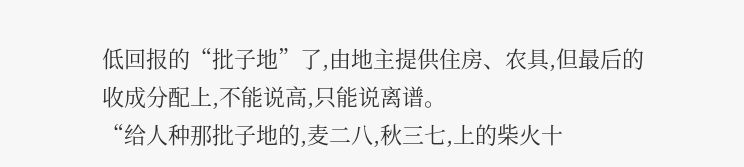低回报的“批子地”了,由地主提供住房、农具,但最后的收成分配上,不能说高,只能说离谱。
“给人种那批子地的,麦二八,秋三七,上的柴火十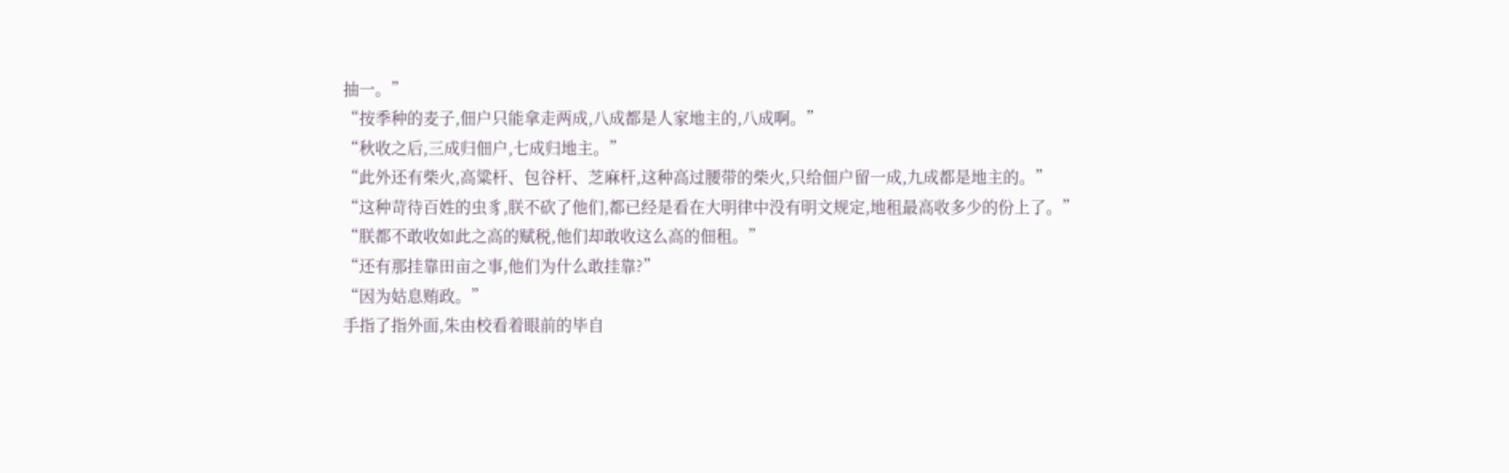抽一。”
“按季种的麦子,佃户只能拿走两成,八成都是人家地主的,八成啊。”
“秋收之后,三成归佃户,七成归地主。”
“此外还有柴火,高粱杆、包谷杆、芝麻杆,这种高过腰带的柴火,只给佃户留一成,九成都是地主的。”
“这种苛待百姓的虫豸,朕不砍了他们,都已经是看在大明律中没有明文规定,地租最高收多少的份上了。”
“朕都不敢收如此之高的赋税,他们却敢收这么高的佃租。”
“还有那挂靠田亩之事,他们为什么敢挂靠?”
“因为姑息贿政。”
手指了指外面,朱由校看着眼前的毕自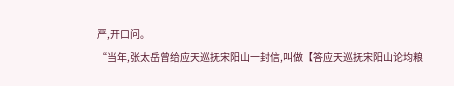严,开口问。
“当年,张太岳曾给应天巡抚宋阳山一封信,叫做【答应天巡抚宋阳山论均粮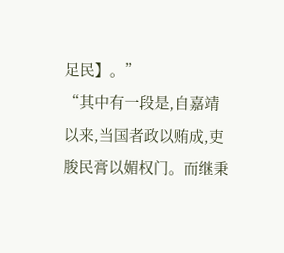足民】。”
“其中有一段是,自嘉靖以来,当国者政以贿成,吏朘民膏以媚权门。而继秉